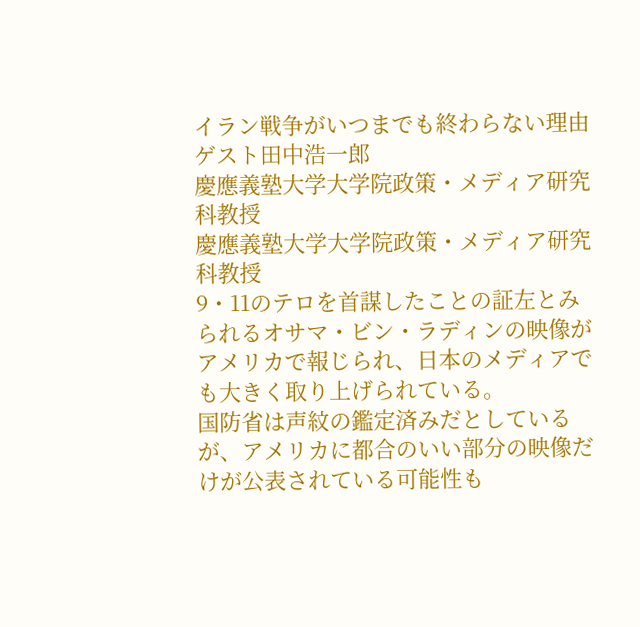イラン戦争がいつまでも終わらない理由
ゲスト田中浩一郎
慶應義塾大学大学院政策・メディア研究科教授
慶應義塾大学大学院政策・メディア研究科教授
9・11のテロを首謀したことの証左とみられるオサマ・ビン・ラディンの映像がアメリカで報じられ、日本のメディアでも大きく取り上げられている。
国防省は声紋の鑑定済みだとしているが、アメリカに都合のいい部分の映像だけが公表されている可能性も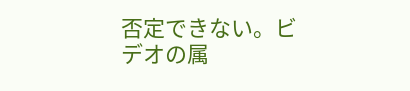否定できない。ビデオの属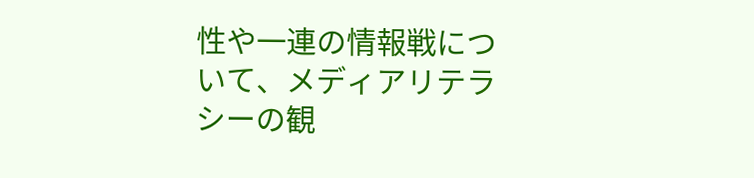性や一連の情報戦について、メディアリテラシーの観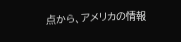点から、アメリカの情報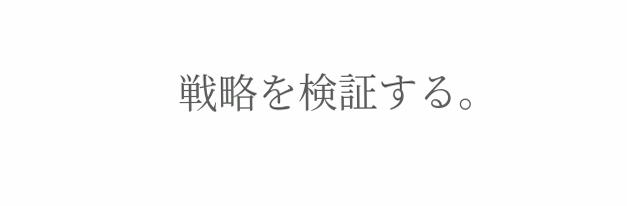戦略を検証する。